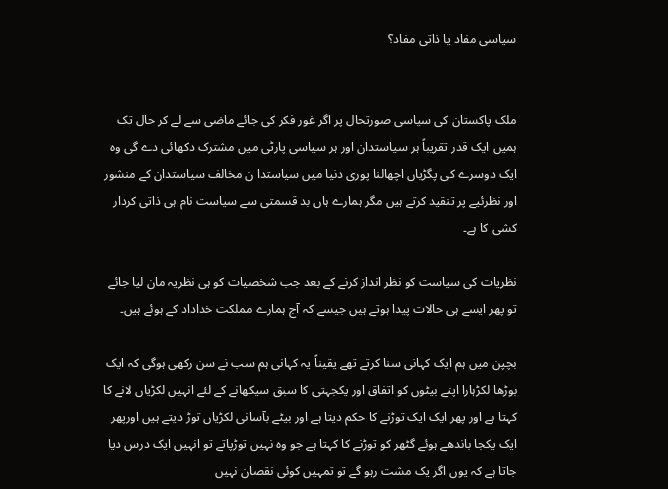سیاسی مفاد یا ذاتی مفاد؟


ملک پاکستان کی سیاسی صورتحال پر اگر غور فکر کی جائے ماضی سے لے کر حال تک ہمیں ایک قدر تقریباً ہر سیاستدان اور ہر سیاسی پارٹی میں مشترک دکھائی دے گی وہ ایک دوسرے کی پگڑیاں اچھالنا پوری دنیا میں سیاستدا ن مخالف سیاستدان کے منشور اور نظرئیے پر تنقید کرتے ہیں مگر ہمارے ہاں بد قسمتی سے سیاست نام ہی ذاتی کردار کشی کا ہے۔

نظریات کی سیاست کو نظر انداز کرنے کے بعد جب شخصیات کو ہی نظریہ مان لیا جائے تو پھر ایسے ہی حالات پیدا ہوتے ہیں جیسے کہ آج ہمارے مملکت خداداد کے ہوئے ہیں۔

بچپن میں ہم ایک کہانی سنا کرتے تھے یقیناً یہ کہانی ہم سب نے سن رکھی ہوگی کہ ایک بوڑھا لکڑہارا اپنے بیٹوں کو اتفاق اور یکجہتی کا سبق سیکھانے کے لئے انہیں لکڑیاں لانے کا کہتا ہے اور پھر ایک ایک توڑنے کا حکم دیتا ہے اور بیٹے بآسانی لکڑیاں توڑ دیتے ہیں اورپھر ایک یکجا باندھے ہوئے گٹھر کو توڑنے کا کہتا ہے جو وہ نہیں توڑپاتے تو انہیں ایک درس دیا جاتا ہے کہ یوں اگر یک مشت رہو گے تو تمہیں کوئی نقصان نہیں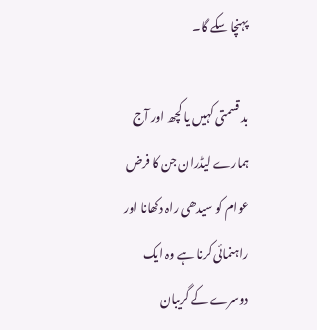پہنچا سکے گا۔

بد قسمتی کہیں یا کچھ اور آج ہمارے لیڈران جن کا فرض عوام کو سیدھی راہ دکھانا اور راہنمائی کرنا ہے وہ ایک دوسرے کے گریبان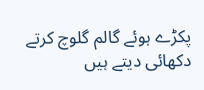پکڑے ہوئے گالم گلوچ کرتے دکھائی دیتے ہیں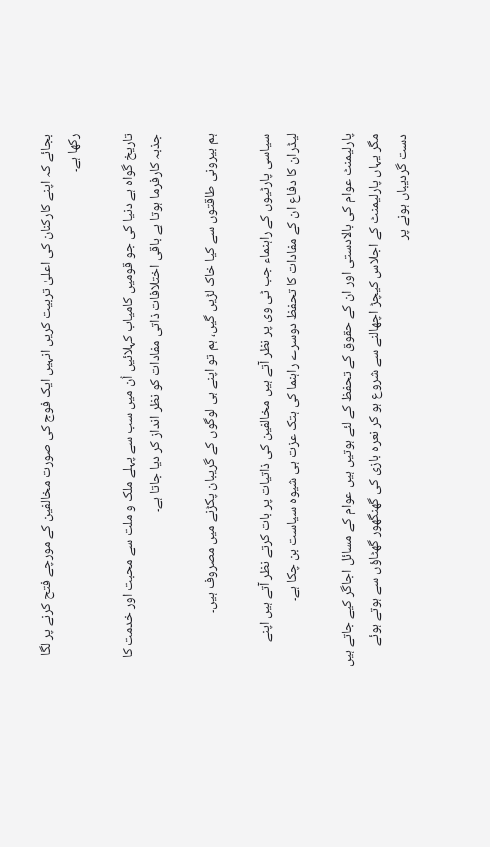بجائے کہ اپنے کارکنان کی اعلیٰ تربیت کریں انہیں ایک فوج کی صورت مخالفین کے مورچے فتح کرنے پر لگا  رکھا ہے۔

تاریخ گواہ ہے دنیا کی جو قومیں کامیاب کہلائیں اُن میں سب سے پہلے ملک و ملت سے محبت اور خدمت کا جذبہ کارفرما ہوتا ہے باقی اختلافات ذاتی مفادات کو نظر انداز کر دیا جاتا ہے۔

ہم بیرونی طاقتوں سے کیا خاک لڑیں گیں، ہم تو اپنے ہی لوگوں کے گریبان پکڑنے میں مصروف ہیں۔

سیاسی پارٹیوں کے راہنماء جب ٹی وی پر نظر آتے ہیں مخالفین کی ذاتیات پر بات کرتے نظر آتے ہیں اپنے لیڈران کا دفاع ان کے مفادات کا تحفظ دوسرے راہنما کی ہتک عزت ہی شیوہ سیاست بن چکا ہے۔

پارلیمنٹ عوام کی بالادستی اور ان کے حقوق کے تحفظ کے لئے ہوتیں ہیں عوام کے مسائل اجاگر کیے جاتے ہیں مگر یہاں پارلیمنٹ کے اجلاس کیچڑ اچھالنے سے شروع ہو کر نعرہ بازی کی گھنگھور گھٹاؤں سے ہوتے ہوئے دست گردیباں ہونے پر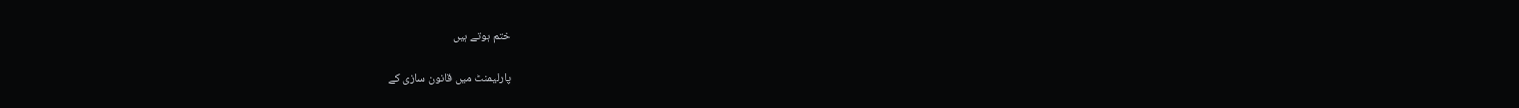ختم ہوتے ہیں

پارلیمنٹ میں قانون سازی کے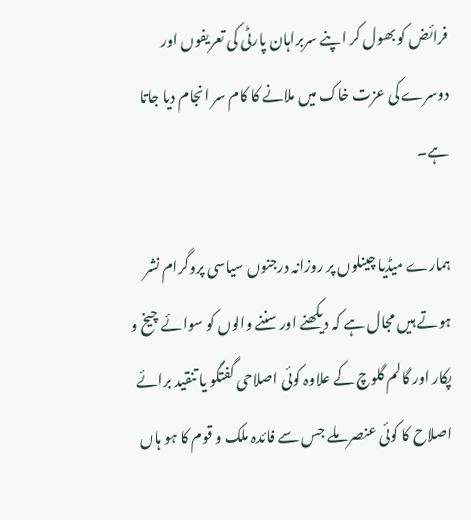فرائض کو بھول کر اپنے سربراہان پارٹی کی تعریفوں اور دوسرے کی عزت خاک میں ملانے کا کام سر انجام دیا جاتا ہے۔

ہمارے میڈیا چینلوں پر روزانہ درجنوں سیاسی پروگرام نشر ہوتے ہیں مجال ہے کہ دیکھنے اور سننے والوں کو سوائے چیخ و پکار اور گالم گلوچ کے علاوہ کوئی اصلاحی گفتگو یا تنقید برائے اصلاح کا کوئی عنصر ملے جس سے فائدہ ملک و قوم کا ہو ہاں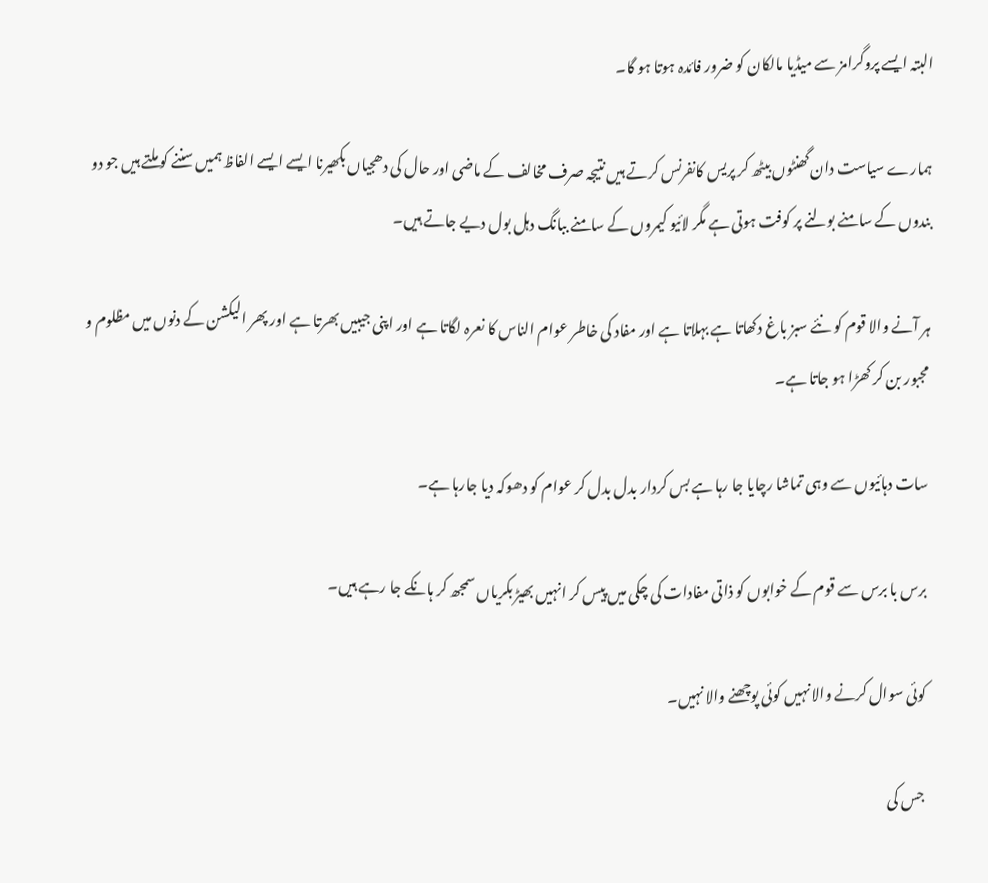البتہ ایسے پروگرامز سے میڈیا مالکان کو ضرور فائدہ ہوتا ہو گا۔

ہمارے سیاست دان گھنٹوں بیٹھ کر پریس کانفرنس کرتے ہیں نتیجہ صرف مخالف کے ماضی اور حال کی دھجیاں بکھیرنا ایسے ایسے الفاظ ہمیں سننے کو ملتے ہیں جو دو بندوں کے سامنے بولنے پر کوفت ہوتی ہے مگر لائیو کیمروں کے سامنے ببانگ دہل بول دیے جاتے ہیں۔

ہر آنے والا قوم کو نئے سبز باغ دکھاتا ہے بہلاتا ہے اور مفاد کی خاطر عوام الناس کا نعرہ لگاتا ہے اور اپنی جیبیں بھرتا ہے اور پھر الیکشن کے دنوں میں مظلوم و مجبور بن کر کھڑا ہو جاتا ہے۔

سات دہائیوں سے وہی تماشا رچایا جا رہا ہے بس کردار بدل بدل کر عوام کو دھوکہ دیا جارہا ہے۔

برس با برس سے قوم کے خوابوں کو ذاتی مفادات کی چکی میں پیس کر انہیں بھیڑ بکریاں سمجھ کر ہانکے جا رہے ہیں۔

کوئی سوال کرنے والا نہیں کوئی پوچھنے والا نہیں۔

جس کی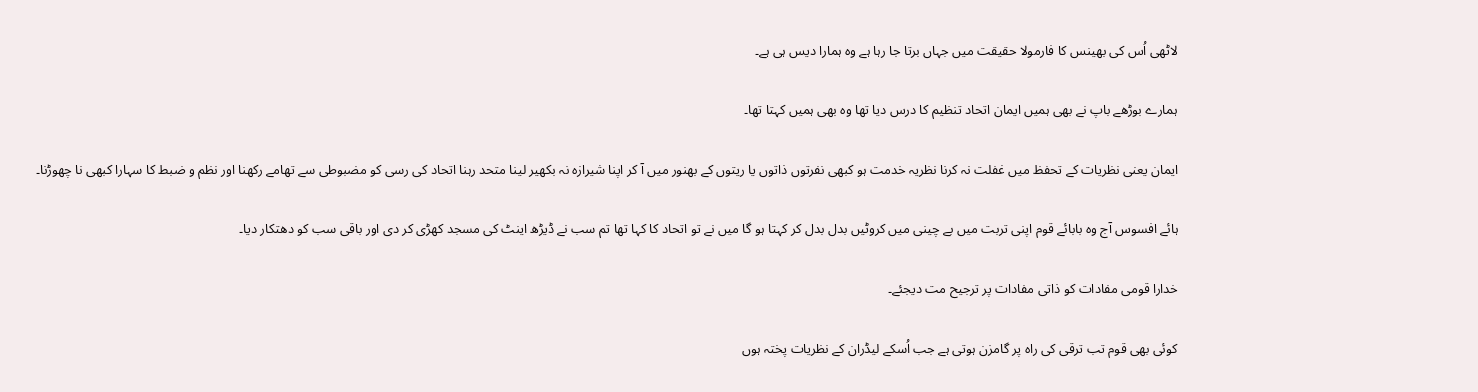لاٹھی اُس کی بھینس کا فارمولا حقیقت میں جہاں برتا جا رہا ہے وہ ہمارا دیس ہی ہے۔

ہمارے بوڑھے باپ نے بھی ہمیں ایمان اتحاد تنظیم کا درس دیا تھا وہ بھی ہمیں کہتا تھا۔

ایمان یعنی نظریات کے تحفظ میں غفلت نہ کرنا نظریہ خدمت ہو کبھی نفرتوں ذاتوں یا ریتوں کے بھنور میں آ کر اپنا شیرازہ نہ بکھیر لینا متحد رہنا اتحاد کی رسی کو مضبوطی سے تھامے رکھنا اور نظم و ضبط کا سہارا کبھی نا چھوڑنا۔

ہائے افسوس آج وہ بابائے قوم اپنی تربت میں بے چینی میں کروٹیں بدل بدل کر کہتا ہو گا میں نے تو اتحاد کا کہا تھا تم سب نے ڈیڑھ اینٹ کی مسجد کھڑی کر دی اور باقی سب کو دھتکار دیا۔

خدارا قومی مفادات کو ذاتی مفادات پر ترجیح مت دیجئے۔

کوئی بھی قوم تب ترقی کی راہ پر گامزن ہوتی ہے جب اُسکے لیڈران کے نظریات پختہ ہوں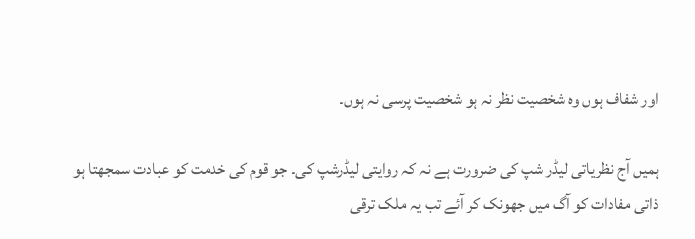اور شفاف ہوں وہ شخصیت نظر نہ ہو شخصیت پرسی نہ ہوں۔

ہمیں آج نظریاتی لیڈر شپ کی ضرورت ہے نہ کہ روایتی لیڈرشپ کی۔ جو قوم کی خدمت کو عبادت سمجھتا ہو ذاتی مفادات کو آگ میں جھونک کر آئے تب یہ ملک ترقی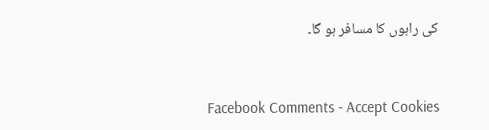کی راہوں کا مسافر ہو گا۔


Facebook Comments - Accept Cookies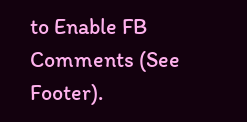to Enable FB Comments (See Footer).